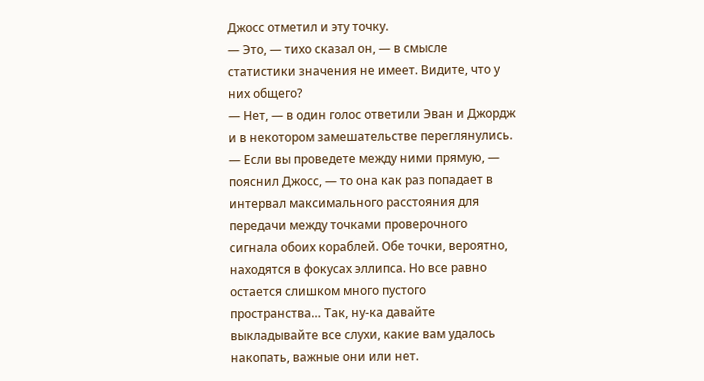Джосс отметил и эту точку.
— Это, — тихо сказал он, — в смысле статистики значения не имеет. Видите, что у них общего?
— Нет, — в один голос ответили Эван и Джордж и в некотором замешательстве переглянулись.
— Если вы проведете между ними прямую, — пояснил Джосс, — то она как раз попадает в интервал максимального расстояния для передачи между точками проверочного сигнала обоих кораблей. Обе точки, вероятно, находятся в фокусах эллипса. Но все равно остается слишком много пустого пространства… Так, ну-ка давайте выкладывайте все слухи, какие вам удалось накопать, важные они или нет.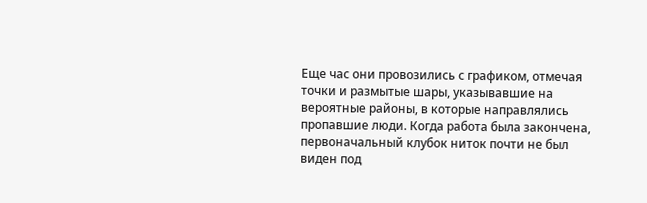Еще час они провозились с графиком, отмечая точки и размытые шары, указывавшие на вероятные районы, в которые направлялись пропавшие люди. Когда работа была закончена, первоначальный клубок ниток почти не был виден под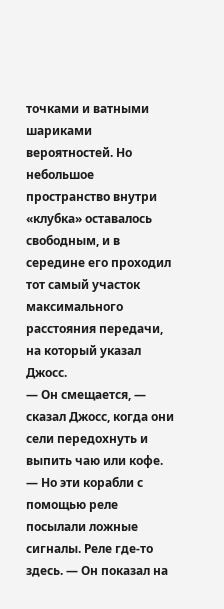точками и ватными шариками вероятностей. Но небольшое пространство внутри «клубка» оставалось свободным, и в середине его проходил тот самый участок максимального расстояния передачи, на который указал Джосс.
— Он смещается, — сказал Джосс, когда они сели передохнуть и выпить чаю или кофе. — Но эти корабли с помощью реле посылали ложные сигналы. Реле где-то здесь. — Он показал на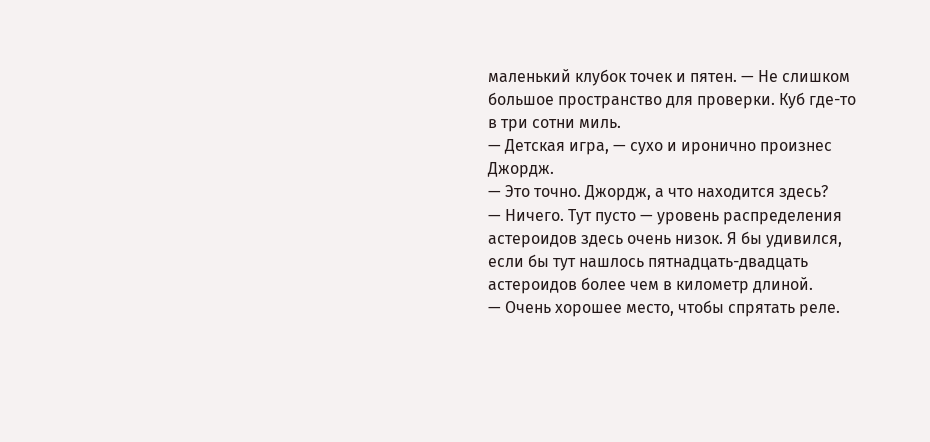маленький клубок точек и пятен. — Не слишком большое пространство для проверки. Куб где-то в три сотни миль.
— Детская игра, — сухо и иронично произнес Джордж.
— Это точно. Джордж, а что находится здесь?
— Ничего. Тут пусто — уровень распределения астероидов здесь очень низок. Я бы удивился, если бы тут нашлось пятнадцать-двадцать астероидов более чем в километр длиной.
— Очень хорошее место, чтобы спрятать реле.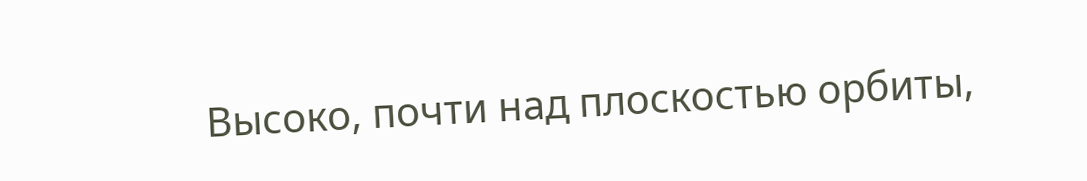Высоко, почти над плоскостью орбиты,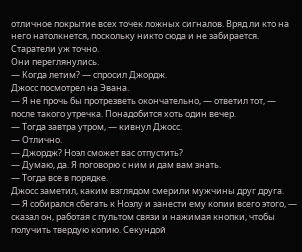отличное покрытие всех точек ложных сигналов. Вряд ли кто на него натолкнется, поскольку никто сюда и не забирается. Старатели уж точно.
Они переглянулись.
— Когда летим? — спросил Джордж.
Джосс посмотрел на Эвана.
— Я не прочь бы протрезветь окончательно, — ответил тот, — после такого утречка. Понадобится хоть один вечер.
— Тогда завтра утром, — кивнул Джосс.
— Отлично.
— Джордж? Ноэл сможет вас отпустить?
— Думаю, да. Я поговорю с ним и дам вам знать.
— Тогда все в порядке.
Джосс заметил, каким взглядом смерили мужчины друг друга.
— Я собирался сбегать к Ноэлу и занести ему копии всего этого, — сказал он, работая с пультом связи и нажимая кнопки, чтобы получить твердую копию. Секундой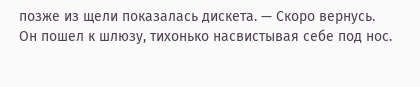позже из щели показалась дискета. — Скоро вернусь.
Он пошел к шлюзу, тихонько насвистывая себе под нос.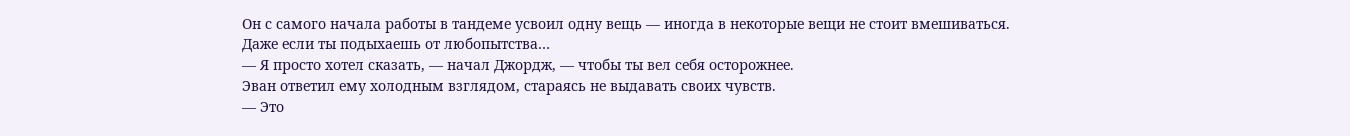Он с самого начала работы в тандеме усвоил одну вещь — иногда в некоторые вещи не стоит вмешиваться.
Даже если ты подыхаешь от любопытства…
— Я просто хотел сказать, — начал Джордж, — чтобы ты вел себя осторожнее.
Эван ответил ему холодным взглядом, стараясь не выдавать своих чувств.
— Это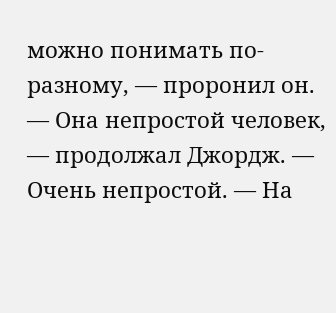можно понимать по-разному, — проронил он.
— Она непростой человек, — продолжал Джордж. — Очень непростой. — На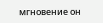мгновение он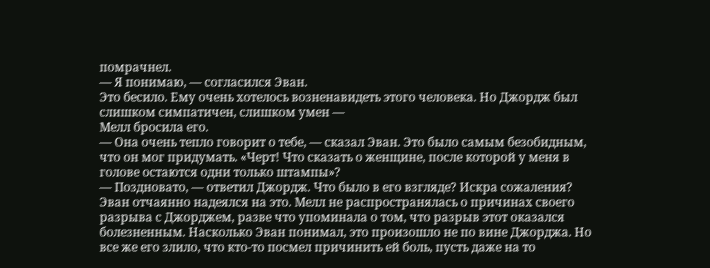помрачнел.
— Я понимаю, — согласился Эван.
Это бесило. Ему очень хотелось возненавидеть этого человека. Но Джордж был слишком симпатичен, слишком умен —
Мелл бросила его.
— Она очень тепло говорит о тебе, — сказал Эван. Это было самым безобидным, что он мог придумать. «Черт! Что сказать о женщине, после которой у меня в голове остаются одни только штампы»?
— Поздновато, — ответил Джордж. Что было в его взгляде? Искра сожаления? Эван отчаянно надеялся на это. Мелл не распространялась о причинах своего разрыва с Джорджем, разве что упоминала о том, что разрыв этот оказался болезненным. Насколько Эван понимал, это произошло не по вине Джорджа. Но все же его злило, что кто-то посмел причинить ей боль, пусть даже на то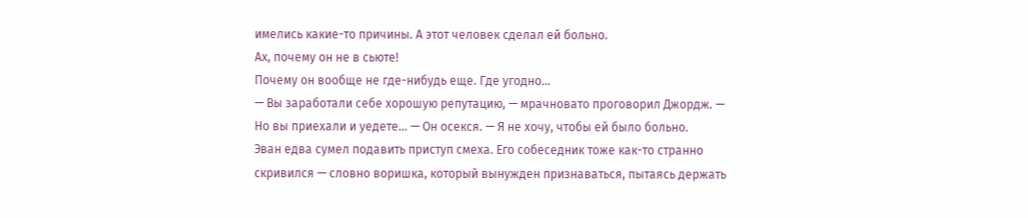имелись какие-то причины. А этот человек сделал ей больно.
Ах, почему он не в сьюте!
Почему он вообще не где-нибудь еще. Где угодно…
— Вы заработали себе хорошую репутацию, — мрачновато проговорил Джордж. — Но вы приехали и уедете… — Он осекся. — Я не хочу, чтобы ей было больно.
Эван едва сумел подавить приступ смеха. Его собеседник тоже как-то странно скривился — словно воришка, который вынужден признаваться, пытаясь держать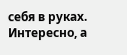себя в руках. Интересно, а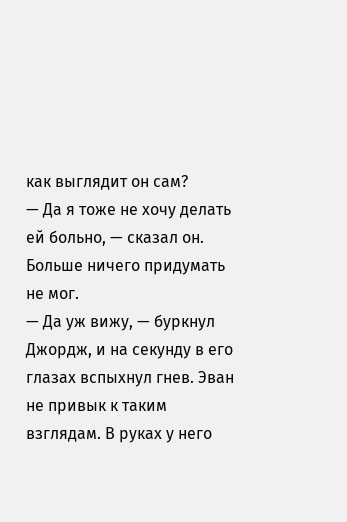как выглядит он сам?
— Да я тоже не хочу делать ей больно, — сказал он. Больше ничего придумать не мог.
— Да уж вижу, — буркнул Джордж, и на секунду в его глазах вспыхнул гнев. Эван не привык к таким взглядам. В руках у него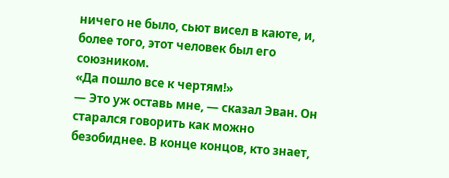ничего не было, сьют висел в каюте, и, более того, этот человек был его союзником.
«Да пошло все к чертям!»
— Это уж оставь мне, — сказал Эван. Он старался говорить как можно безобиднее. В конце концов, кто знает,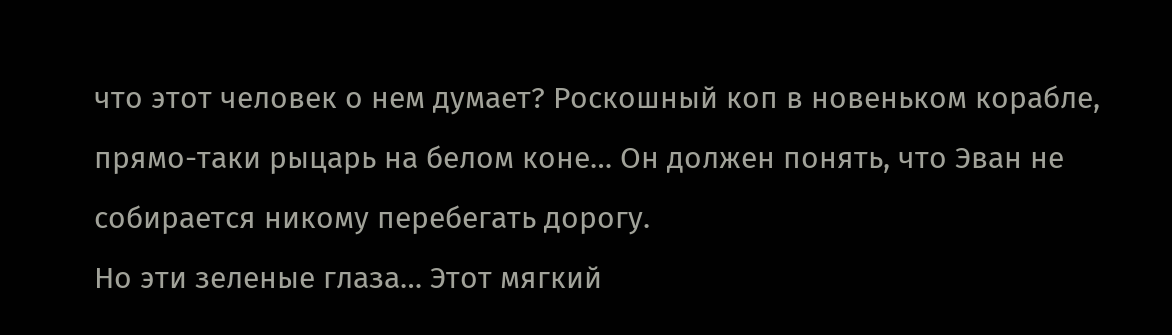что этот человек о нем думает? Роскошный коп в новеньком корабле, прямо-таки рыцарь на белом коне… Он должен понять, что Эван не собирается никому перебегать дорогу.
Но эти зеленые глаза… Этот мягкий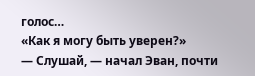голос…
«Как я могу быть уверен?»
— Слушай, — начал Эван, почти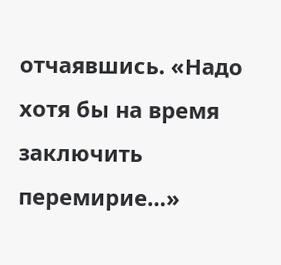отчаявшись. «Надо хотя бы на время заключить перемирие…»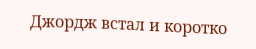Джордж встал и коротко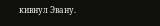кивнул Эвану.